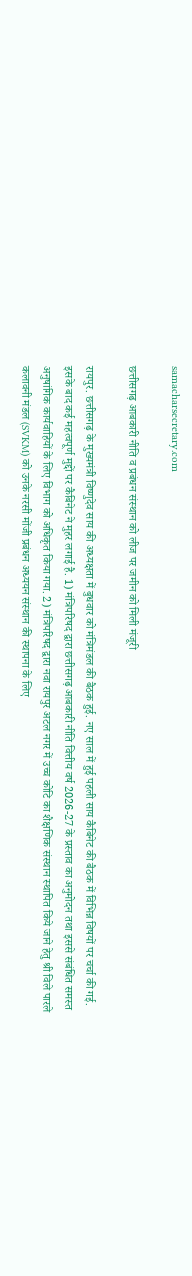samacharsecretary.com

छत्तीसगढ़ आबकारी नीति व प्रबंधन संस्थान को लीज पर जमीन को मिली मंजूरी

रायपुर. छत्तीसगढ़ के मुख्यमंत्री विष्णुदेव साय की अध्यक्षता में बुधवार को मंत्रिमंडल की बैठक हुई. नए साल में हुई पहली साय कैबिनेट की बैठक में विभिन्न विषयों पर चर्चा की गई. इसके बाद कई महत्वपूर्ण मुद्दों पर कैबिनेट ने मुहर लगाई है. 1) मंत्रिपरिषद द्वारा छत्तीसगढ़ आबकारी नीति वित्तीय वर्ष 2026-27 के प्रस्ताव का अनुमोदन तथा इससे संबंधित समस्त अनुषांगिक कार्यवाहियों के लिए विभाग को अधिकृत किया गया. 2) मंत्रिपरिषद द्वारा नवा रायपुर अटल नगर में उच्च कोटि का शैक्षणिक संस्थान स्थापित किये जाने हेतु श्री विले पारले कलावनी मंडल (SVKM) को उनके नरसी मोंजी प्रबंधन अध्ययन संस्थान की स्थापना के लिए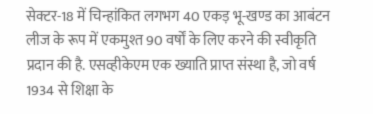सेक्टर-18 में चिन्हांकित लगभग 40 एकड़ भू-खण्ड का आबंटन लीज के रूप में एकमुश्त 90 वर्षों के लिए करने की स्वीकृति प्रदान की है. एसव्हीकेएम एक ख्याति प्राप्त संस्था है, जो वर्ष 1934 से शिक्षा के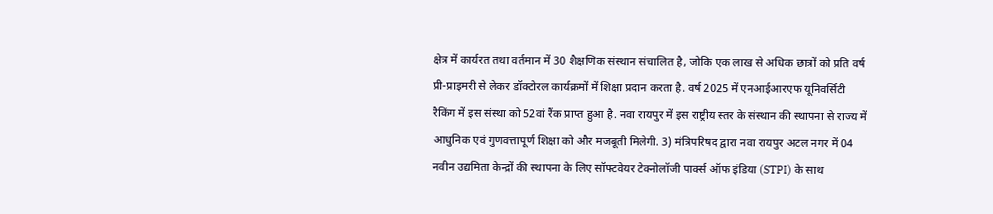क्षेत्र में कार्यरत तथा वर्तमान में 30 शैक्षणिक संस्थान संचालित है, जोकि एक लाख से अधिक छात्रों को प्रति वर्ष प्री-प्राइमरी से लेकर डॉक्टोरल कार्यक्रमों में शिक्षा प्रदान करता है. वर्ष 2025 में एनआईआरएफ यूनिवर्सिटी रैकिंग में इस संस्था को 52वां रैंक प्राप्त हुआ है. नवा रायपुर में इस राष्ट्रीय स्तर के संस्थान की स्थापना से राज्य में आधुनिक एवं गुणवत्तापूर्ण शिक्षा को और मजबूती मिलेगी. 3) मंत्रिपरिषद द्वारा नवा रायपुर अटल नगर में 04 नवीन उद्यमिता केन्द्रों की स्थापना के लिए सॉफ्टवेयर टेक्नोलॉजी पार्क्स ऑफ इंडिया (STPI) के साथ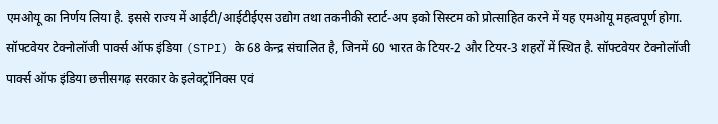एमओयू का निर्णय लिया है. इससे राज्य में आईटी/आईटीईएस उद्योग तथा तकनीकी स्टार्ट-अप इको सिस्टम को प्रोत्साहित करने में यह एमओयू महत्वपूर्ण होगा. सॉफ्टवेयर टेक्नोलॉजी पार्क्स ऑफ इंडिया (STPI) के 68 केन्द्र संचालित है, जिनमें 60 भारत के टियर-2 और टियर-3 शहरों में स्थित है. सॉफ्टवेयर टेक्नोलॉजी पार्क्स ऑफ इंडिया छत्तीसगढ़ सरकार के इलेक्ट्रॉनिक्स एवं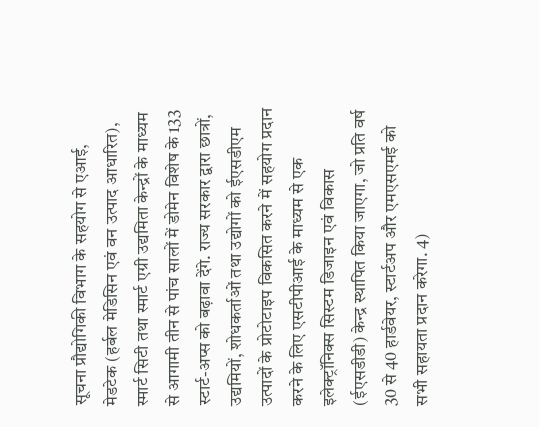सूचना प्रौद्योगिकी विभाग के सहयोग से एआई, मेडटेक (हर्बल मेडिसिन एवं वन उत्पाद आधारित), स्मार्ट सिटी तथा स्मार्ट एग्री उद्यमिता केन्द्रों के माध्यम से आगामी तीन से पांच सालों में डोमेन विशेष के 133 स्टार्ट-अप्स को बढ़ावा देंगे. राज्य सरकार द्वारा छात्रों, उद्यमियों, शोधकर्ताओं तथा उद्योगों को ईएसडीएम उत्पादों के प्रोटोटाइप विकसित करने में सहयोग प्रदान करने के लिए एसटीपीआई के माध्यम से एक इलेक्ट्रॉनिक्स सिस्टम डिजाइन एवं विकास (ईएसडीडी) केन्द्र स्थापित किया जाएगा, जो प्रति वर्ष 30 से 40 हार्डवेयर, स्टार्टअप और एमएसएमई को सभी सहायता प्रदान करेगा. 4)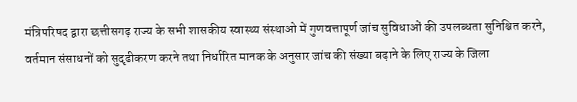मंत्रिपरिषद द्वारा छत्तीसगढ़ राज्य के सभी शासकीय स्वास्थ्य संस्थाओ में गुणवत्तापूर्ण जांच सुविधाओं की उपलब्धता सुनिश्चित करने, वर्तमान संसाधनों को सुदृढीकरण करने तथा निर्धारित मानक के अनुसार जांच की संख्या बढ़ाने के लिए राज्य के जिला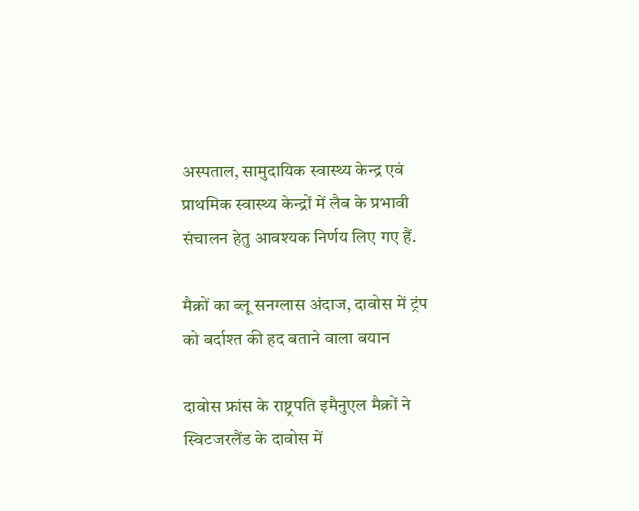अस्पताल, सामुदायिक स्वास्थ्य केन्द्र एवं प्राथमिक स्वास्थ्य केन्द्रों में लैब के प्रभावी संचालन हेतु आवश्यक निर्णय लिए गए हैं.

मैक्रों का ब्लू सनग्लास अंदाज, दावोस में ट्रंप को बर्दाश्त की हद बताने वाला बयान

दावोस फ्रांस के राष्ट्रपति इमैनुएल मैक्रों ने स्विटजरलैंड के दावोस में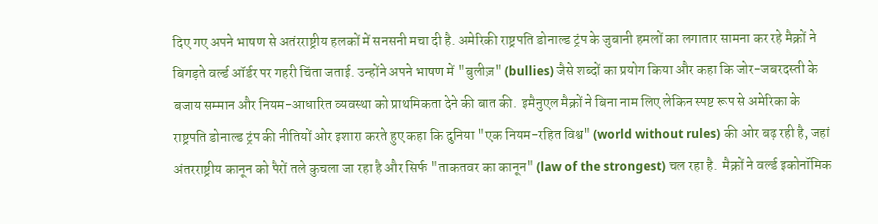दिए गए अपने भाषण से अतंरराष्ट्रीय हलकों में सनसनी मचा दी है. अमेरिकी राष्ट्रपति डोनाल्ड ट्रंप के जुबानी हमलों का लगातार सामना कर रहे मैक्रों ने बिगड़ते वर्ल्ड ऑर्डर पर गहरी चिंता जताई. उन्होंने अपने भाषण में "बुलीज़" (bullies) जैसे शब्दों का प्रयोग किया और कहा कि जोर-जबरदस्ती के बजाय सम्मान और नियम-आधारित व्यवस्था को प्राथमिकता देने की बात की.  इमैनुएल मैक्रों ने बिना नाम लिए लेकिन स्पष्ट रूप से अमेरिका के राष्ट्रपति डोनाल्ड ट्रंप की नीतियों ओर इशारा करते हुए कहा कि दुनिया "एक नियम-रहित विश्व" (world without rules) की ओर बढ़ रही है, जहां अंतरराष्ट्रीय कानून को पैरों तले कुचला जा रहा है और सिर्फ "ताकतवर का कानून" (law of the strongest) चल रहा है.  मैक्रों ने वर्ल्ड इकोनॉमिक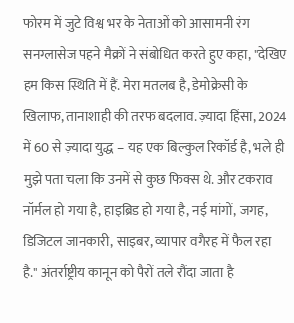फोरम में जुटे विश्व भर के नेताओं को आसामनी रंग सनग्लासेज पहने मैक्रों ने संबोधित करते हुए कहा, "देखिए हम किस स्थिति में हैं. मेरा मतलब है, डेमोक्रेसी के खिलाफ, तानाशाही की तरफ बदलाव. ज़्यादा हिंसा, 2024 में 60 से ज़्यादा युद्ध – यह एक बिल्कुल रिकॉर्ड है, भले ही मुझे पता चला कि उनमें से कुछ फिक्स थे. और टकराव नॉर्मल हो गया है, हाइब्रिड हो गया है, नई मांगों, जगह, डिजिटल जानकारी, साइबर, व्यापार वगैरह में फैल रहा है." अंतर्राष्ट्रीय कानून को पैरों तले रौंदा जाता है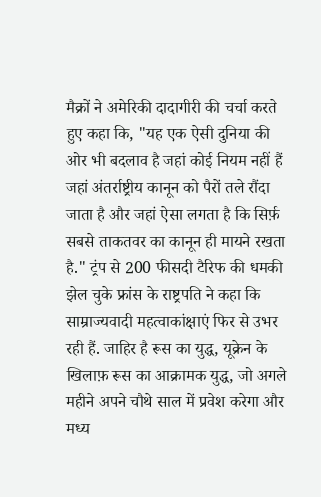मैक्रों ने अमेरिकी दादागीरी की चर्चा करते हुए कहा कि, "यह एक ऐसी दुनिया की ओर भी बदलाव है जहां कोई नियम नहीं हैं जहां अंतर्राष्ट्रीय कानून को पैरों तले रौंदा जाता है और जहां ऐसा लगता है कि सिर्फ़ सबसे ताकतवर का कानून ही मायने रखता है." ट्रंप से 200 फीसदी टैरिफ की धमकी झेल चुके फ्रांस के राष्ट्रपति ने कहा कि साम्राज्यवादी महत्वाकांक्षाएं फिर से उभर रही हैं. जाहिर है रूस का युद्ध, यूक्रेन के खिलाफ़ रूस का आक्रामक युद्ध, जो अगले महीने अपने चौथे साल में प्रवेश करेगा और मध्य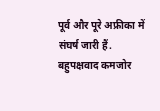पूर्व और पूरे अफ्रीका में संघर्ष जारी हैं. बहुपक्षवाद कमजोर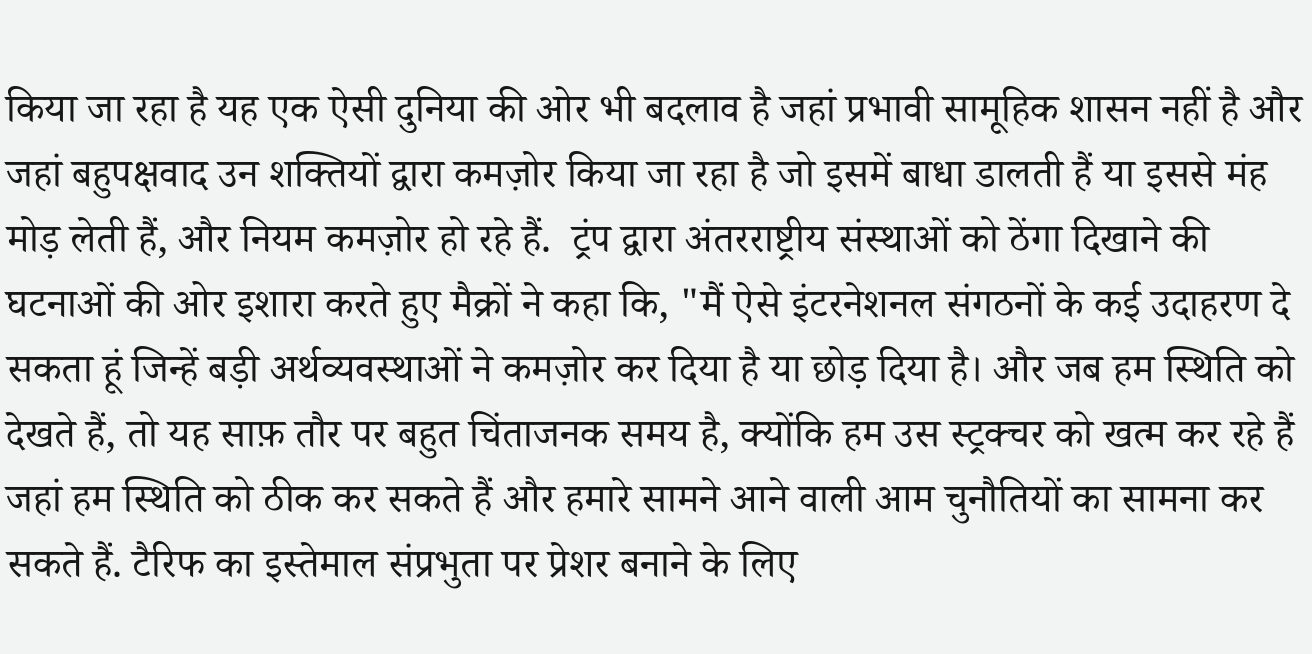किया जा रहा है यह एक ऐसी दुनिया की ओर भी बदलाव है जहां प्रभावी सामूहिक शासन नहीं है और जहां बहुपक्षवाद उन शक्तियों द्वारा कमज़ोर किया जा रहा है जो इसमें बाधा डालती हैं या इससे मंह मोड़ लेती हैं, और नियम कमज़ोर हो रहे हैं.  ट्रंप द्वारा अंतरराष्ट्रीय संस्थाओं को ठेंगा दिखाने की घटनाओं की ओर इशारा करते हुए मैक्रों ने कहा कि, "मैं ऐसे इंटरनेशनल संगठनों के कई उदाहरण दे सकता हूं जिन्हें बड़ी अर्थव्यवस्थाओं ने कमज़ोर कर दिया है या छोड़ दिया है। और जब हम स्थिति को देखते हैं, तो यह साफ़ तौर पर बहुत चिंताजनक समय है, क्योंकि हम उस स्ट्रक्चर को खत्म कर रहे हैं जहां हम स्थिति को ठीक कर सकते हैं और हमारे सामने आने वाली आम चुनौतियों का सामना कर सकते हैं. टैरिफ का इस्तेमाल संप्रभुता पर प्रेशर बनाने के लिए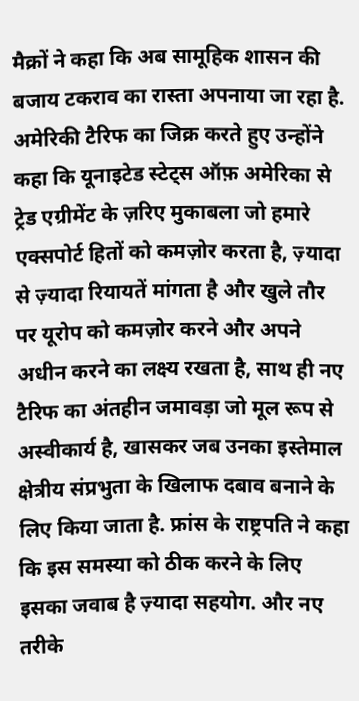मैक्रों ने कहा कि अब सामूहिक शासन की बजाय टकराव का रास्ता अपनाया जा रहा है. अमेरिकी टैरिफ का जिक्र करते हुए उन्होंने कहा कि यूनाइटेड स्टेट्स ऑफ़ अमेरिका से ट्रेड एग्रीमेंट के ज़रिए मुकाबला जो हमारे एक्सपोर्ट हितों को कमज़ोर करता है, ज़्यादा से ज़्यादा रियायतें मांगता है और खुले तौर पर यूरोप को कमज़ोर करने और अपने अधीन करने का लक्ष्य रखता है, साथ ही नए टैरिफ का अंतहीन जमावड़ा जो मूल रूप से अस्वीकार्य है, खासकर जब उनका इस्तेमाल क्षेत्रीय संप्रभुता के खिलाफ दबाव बनाने के लिए किया जाता है. फ्रांस के राष्ट्रपति ने कहा कि इस समस्या को ठीक करने के लिए इसका जवाब है ज़्यादा सहयोग. और नए तरीके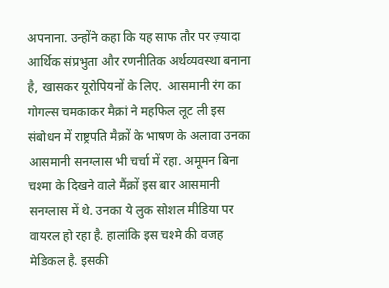अपनाना. उन्होंने कहा कि यह साफ तौर पर ज़्यादा आर्थिक संप्रभुता और रणनीतिक अर्थव्यवस्था बनाना है, खासकर यूरोपियनों के लिए.  आसमानी रंग का गोगल्स चमकाकर मैक्रां ने महफिल लूट ली इस संबोधन में राष्ट्रपति मैक्रों के भाषण के अलावा उनका आसमानी सनग्लास भी चर्चा में रहा. अमूमन बिना चश्मा के दिखने वाले मैंक्रों इस बार आसमानी सनग्लास में थे. उनका ये लुक सोशल मीडिया पर वायरल हो रहा है. हालांकि इस चश्मे की वजह मेडिकल है. इसकी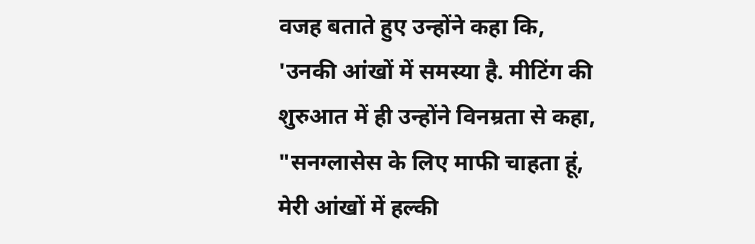वजह बताते हुए उन्होंने कहा कि, 'उनकी आंखों में समस्या है. मीटिंग की शुरुआत में ही उन्होंने विनम्रता से कहा, "सनग्लासेस के लिए माफी चाहता हूं, मेरी आंखों में हल्की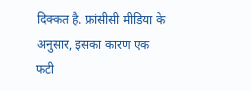दिक्कत है. फ्रांसीसी मीडिया के अनुसार, इसका कारण एक फटी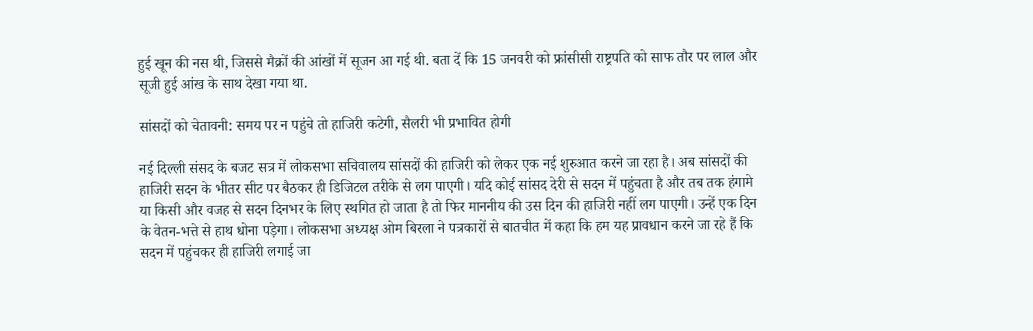हुई खून की नस थी, जिससे मैक्रों की आंखों में सूजन आ गई थी. बता दें कि 15 जनवरी को फ्रांसीसी राष्ट्रपति को साफ तौर पर लाल और सूजी हुई आंख के साथ देखा गया था.

सांसदों को चेतावनी: समय पर न पहुंचे तो हाजिरी कटेगी, सैलरी भी प्रभावित होगी

नई दिल्ली संसद के बजट सत्र में लोकसभा सचिवालय सांसदों की हाजिरी को लेकर एक नई शुरुआत करने जा रहा है। अब सांसदों की हाजिरी सदन के भीतर सीट पर बैठकर ही डिजिटल तरीके से लग पाएगी। यदि कोई सांसद देरी से सदन में पहुंचता है और तब तक हंगामे या किसी और वजह से सदन दिनभर के लिए स्थगित हो जाता है तो फिर माननीय की उस दिन की हाजिरी नहीं लग पाएगी। उन्हें एक दिन के वेतन-भत्ते से हाथ धोना पड़ेगा। लोकसभा अध्यक्ष ओम बिरला ने पत्रकारों से बातचीत में कहा कि हम यह प्रावधान करने जा रहे हैं कि सदन में पहुंचकर ही हाजिरी लगाई जा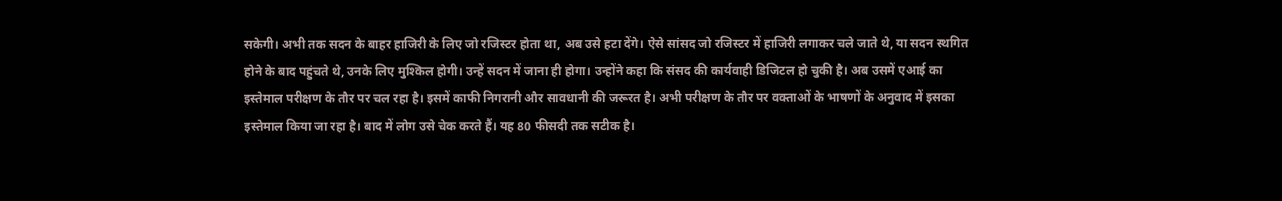सकेगी। अभी तक सदन के बाहर हाजिरी के लिए जो रजिस्टर होता था, अब उसे हटा देंगे। ऐसे सांसद जो रजिस्टर में हाजिरी लगाकर चले जाते थे, या सदन स्थगित होने के बाद पहुंचते थे, उनके लिए मुश्किल होगी। उन्हें सदन में जाना ही होगा। उन्होंने कहा कि संसद की कार्यवाही डिजिटल हो चुकी है। अब उसमें एआई का इस्तेमाल परीक्षण के तौर पर चल रहा है। इसमें काफी निगरानी और सावधानी की जरूरत है। अभी परीक्षण के तौर पर वक्ताओं के भाषणों के अनुवाद में इसका इस्तेमाल किया जा रहा है। बाद में लोग उसे चेक करते हैं। यह 80 फीसदी तक सटीक है।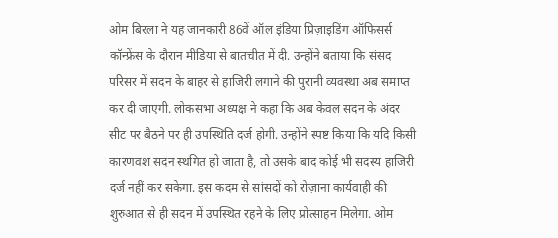ओम बिरला ने यह जानकारी 86वें ऑल इंडिया प्रिज़ाइडिंग ऑफिसर्स कॉन्फ्रेंस के दौरान मीडिया से बातचीत में दी. उन्होंने बताया कि संसद परिसर में सदन के बाहर से हाजिरी लगाने की पुरानी व्यवस्था अब समाप्त कर दी जाएगी. लोकसभा अध्यक्ष ने कहा कि अब केवल सदन के अंदर सीट पर बैठने पर ही उपस्थिति दर्ज होगी. उन्होंने स्पष्ट किया कि यदि किसी कारणवश सदन स्थगित हो जाता है, तो उसके बाद कोई भी सदस्य हाजिरी दर्ज नहीं कर सकेगा. इस कदम से सांसदों को रोज़ाना कार्यवाही की शुरुआत से ही सदन में उपस्थित रहने के लिए प्रोत्साहन मिलेगा. ओम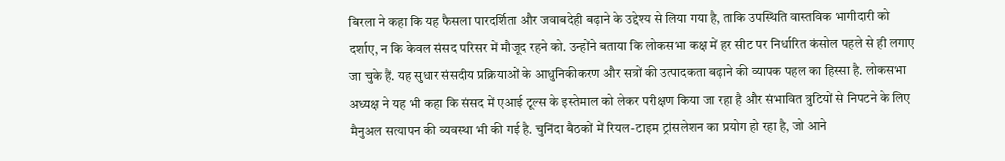बिरला ने कहा कि यह फैसला पारदर्शिता और जवाबदेही बढ़ाने के उद्देश्य से लिया गया है, ताकि उपस्थिति वास्तविक भागीदारी को दर्शाए, न कि केवल संसद परिसर में मौजूद रहने को. उन्होंने बताया कि लोकसभा कक्ष में हर सीट पर निर्धारित कंसोल पहले से ही लगाए जा चुके हैं. यह सुधार संसदीय प्रक्रियाओं के आधुनिकीकरण और सत्रों की उत्पादकता बढ़ाने की व्यापक पहल का हिस्सा है. लोकसभा अध्यक्ष ने यह भी कहा कि संसद में एआई टूल्स के इस्तेमाल को लेकर परीक्षण किया जा रहा है और संभावित त्रुटियों से निपटने के लिए मैनुअल सत्यापन की व्यवस्था भी की गई है. चुनिंदा बैठकों में रियल-टाइम ट्रांसलेशन का प्रयोग हो रहा है, जो आने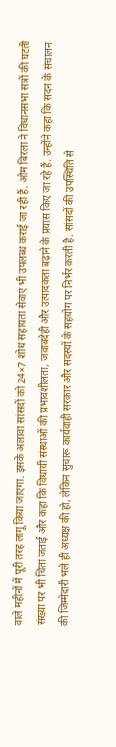वाले महीनों में पूरी तरह लागू किया जाएगा. इसके अलावा सांसदों को 24×7 शोध सहायता सेवाएं भी उपलब्ध कराई जा रही हैं. ओम बिरला ने विधानसभा सत्रों की घटती संख्या पर भी चिंता जताई और कहा कि विधायी संस्थाओं की प्रभावशीलता, जवाबदेही और उत्पादकता बढ़ाने के प्रयास किए जा रहे हैं. उन्होंने कहा कि सदन के संचालन की जिम्मेदारी भले ही अध्यक्ष की हो, लेकिन सुचारू कार्यवाही सरकार और सदस्यों के सहयोग पर निर्भर करती है. सांसदों की उपस्थिति से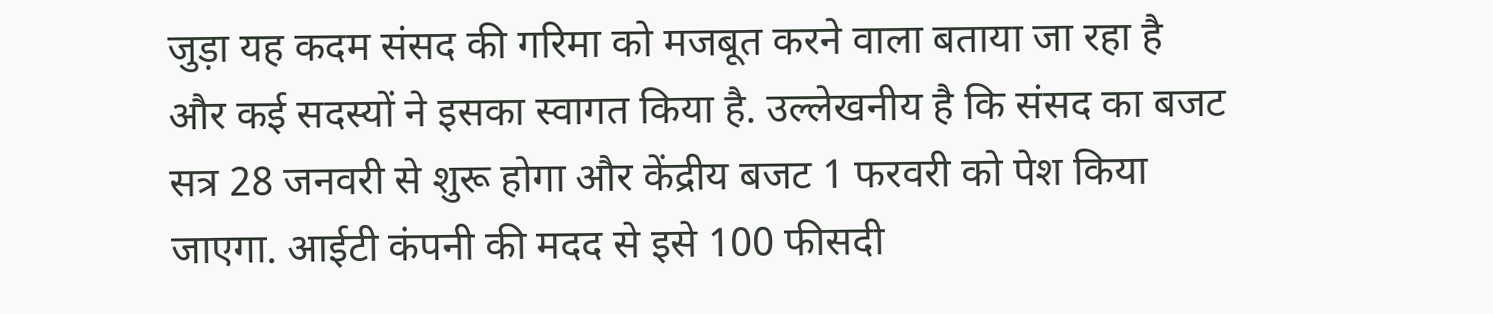जुड़ा यह कदम संसद की गरिमा को मजबूत करने वाला बताया जा रहा है और कई सदस्यों ने इसका स्वागत किया है. उल्लेखनीय है कि संसद का बजट सत्र 28 जनवरी से शुरू होगा और केंद्रीय बजट 1 फरवरी को पेश किया जाएगा. आईटी कंपनी की मदद से इसे 100 फीसदी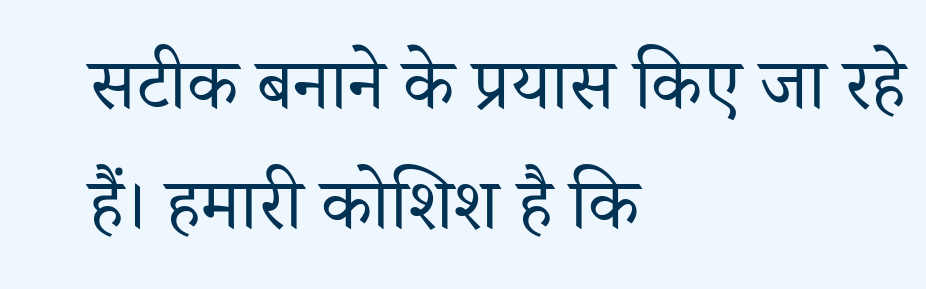सटीक बनाने के प्रयास किए जा रहे हैं। हमारी कोशिश है कि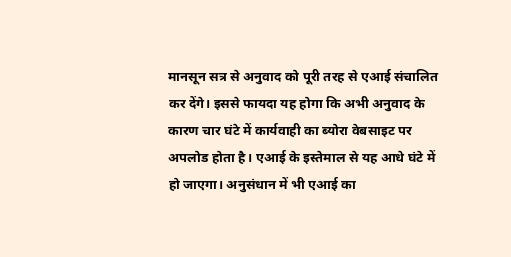मानसून सत्र से अनुवाद को पूरी तरह से एआई संचालित कर देंगे। इससे फायदा यह होगा कि अभी अनुवाद के कारण चार घंटे में कार्यवाही का ब्योरा वेबसाइट पर अपलोड होता है। एआई के इस्तेमाल से यह आधे घंटे में हो जाएगा। अनुसंधान में भी एआई का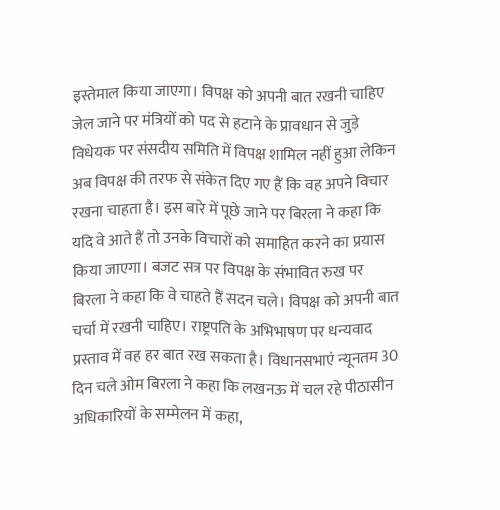इस्तेमाल किया जाएगा। विपक्ष को अपनी बात रखनी चाहिए जेल जाने पर मंत्रियों को पद से हटाने के प्रावधान से जुड़े विधेयक पर संसदीय समिति में विपक्ष शामिल नहीं हुआ लेकिन अब विपक्ष की तरफ से संकेत दिए गए हैं कि वह अपने विचार रखना चाहता है। इस बारे में पूछे जाने पर बिरला ने कहा कि यदि वे आते हैं तो उनके विचारों को समाहित करने का प्रयास किया जाएगा। बजट सत्र पर विपक्ष के संभावित रुख पर बिरला ने कहा कि वे चाहते हैं सदन चले। विपक्ष को अपनी बात चर्चा में रखनी चाहिए। राष्ट्रपति के अभिभाषण पर धन्यवाद प्रस्ताव में वह हर बात रख सकता है। विधानसभाएं न्यूनतम 30 दिन चले ओम बिरला ने कहा कि लखनऊ में चल रहे पीठासीन अधिकारियों के सम्मेलन में कहा,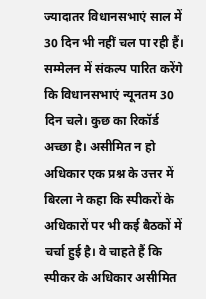ज्यादातर विधानसभाएं साल में 30 दिन भी नहीं चल पा रही हैं। सम्मेलन में संकल्प पारित करेंगे कि विधानसभाएं न्यूनतम 30 दिन चले। कुछ का रिकॉर्ड अच्छा है। असीमित न हो अधिकार एक प्रश्न के उत्तर में बिरला ने कहा कि स्पीकरों के अधिकारों पर भी कई बैठकों में चर्चा हुई है। वे चाहते हैं कि स्पीकर के अधिकार असीमित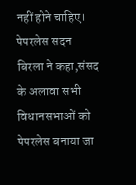नहीं होने चाहिए। पेपरलेस सदन बिरला ने कहा,संसद के अलावा सभी विधानसभाओं को पेपरलेस बनाया जा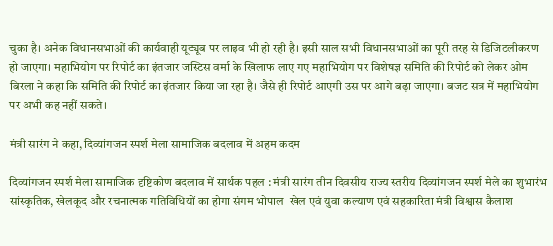चुका है। अनेक विधानसभाओं की कार्यवाही यूट्यूब पर लाइव भी हो रही है। इसी साल सभी विधानसभाओं का पूरी तरह से डिजिटलीकरण हो जाएगा। महाभियोग पर रिपोर्ट का इंतजार जस्टिस वर्मा के खिलाफ लाए गए महाभियोग पर विशेषज्ञ समिति की रिपोर्ट को लेकर ओम बिरला ने कहा कि समिति की रिपोर्ट का इंतजार किया जा रहा है। जैसे ही रिपोर्ट आएगी उस पर आगे बढ़ा जाएगा। बजट सत्र में महाभियोग पर अभी कह नहीं सकते।

मंत्री सारंग ने कहा, दिव्यांगजन स्पर्श मेला सामाजिक बदलाव में अहम कदम

दिव्यांगजन स्पर्श मेला सामाजिक दृष्टिकोण बदलाव में सार्थक पहल : मंत्री सारंग तीन दिवसीय राज्य स्तरीय दिव्यांगजन स्पर्श मेले का शुभारंभ सांस्कृतिक, खेलकूद और रचनात्मक गतिविधियों का होगा संगम भोपाल  खेल एवं युवा कल्याण एवं सहकारिता मंत्री विश्वास कैलाश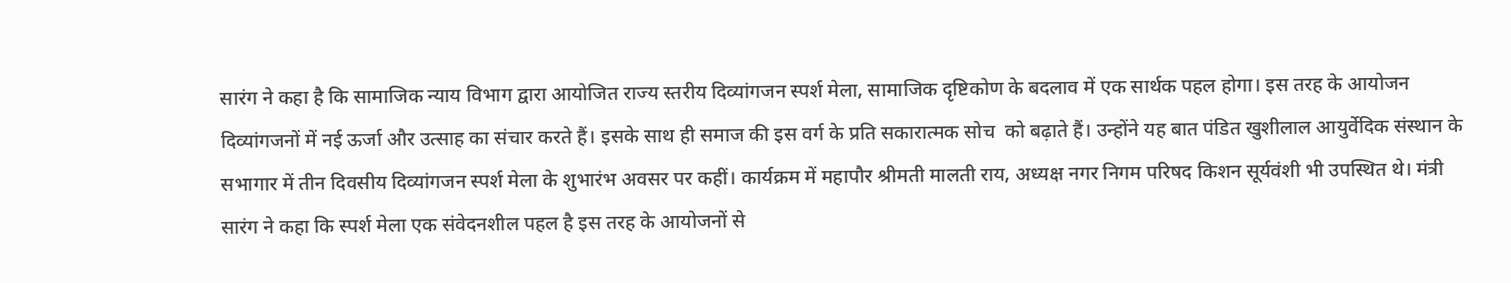सारंग ने कहा है कि सामाजिक न्याय विभाग द्वारा आयोजित राज्य स्तरीय दिव्यांगजन स्पर्श मेला, सामाजिक दृष्टिकोण के बदलाव में एक सार्थक पहल होगा। इस तरह के आयोजन दिव्यांगजनों में नई ऊर्जा और उत्साह का संचार करते हैं। इसके साथ ही समाज की इस वर्ग के प्रति सकारात्मक सोच  को बढ़ाते हैं। उन्होंने यह बात पंडित खुशीलाल आयुर्वेदिक संस्थान के सभागार में तीन दिवसीय दिव्यांगजन स्पर्श मेला के शुभारंभ अवसर पर कहीं। कार्यक्रम में महापौर श्रीमती मालती राय, अध्यक्ष नगर निगम परिषद किशन सूर्यवंशी भी उपस्थित थे। मंत्री सारंग ने कहा कि स्पर्श मेला एक संवेदनशील पहल है इस तरह के आयोजनों से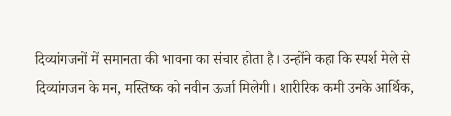दिव्यांगजनों में समानता की भावना का संचार होता है। उन्होंने कहा कि स्पर्श मेले से दिव्यांगजन के मन, मस्तिष्क को नवीन ऊर्जा मिलेगी। शारीरिक कमी उनके आर्थिक,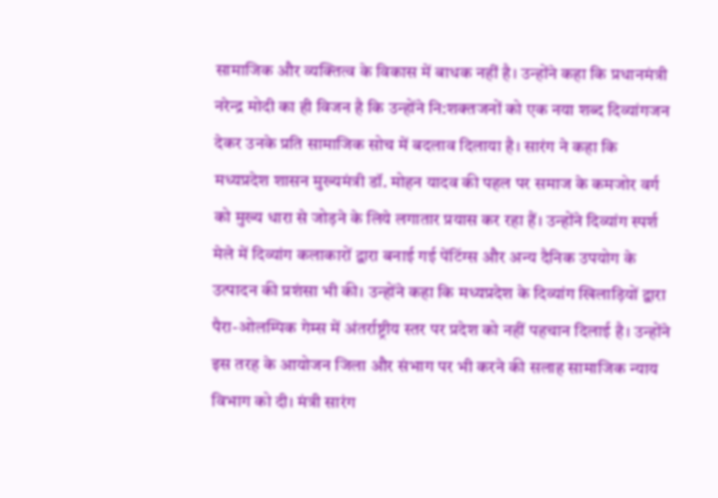सामाजिक और व्यक्तित्व के विकास में बाधक नहीं है। उन्होंने कहा कि प्रधानमंत्री नरेन्द्र मोदी का ही विजन है कि उन्होंने नि:शक्तजनों को एक नया शब्द दिव्यांगजन देकर उनके प्रति सामाजिक सोच में बदलाव दिलाया है। सारंग ने कहा कि मध्यप्रदेश शासन मुख्यमंत्री डॉ. मोहन यादव की पहल पर समाज के कमजोर वर्ग को मुख्य धारा से जोड़ने के लिये लगातार प्रयास कर रहा हैं। उन्होंने दिव्यांग स्पर्श मेले में दिव्यांग कलाकारों द्वारा बनाई गई पेंटिंग्स और अन्य दैनिक उपयोग के उत्पादन की प्रशंसा भी की। उन्होंने कहा कि मध्यप्रदेश के दिव्यांग खिलाड़ियों द्वारा पैरा-ओलम्पिक गेम्स में अंतर्राष्ट्रीय स्तर पर प्रदेश को नहीं पहचान दिलाई है। उन्होंने इस तरह के आयोजन जिला और संभाग पर भी करने की सलाह सामाजिक न्याय विभाग को दी। मंत्री सारंग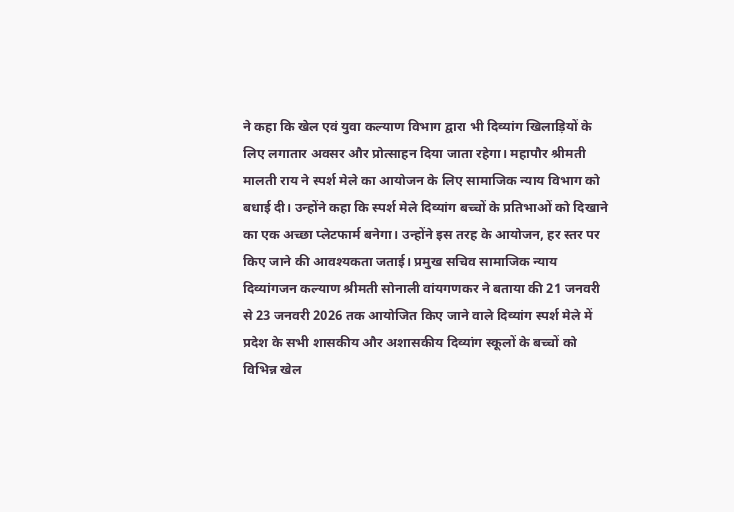ने कहा कि खेल एवं युवा कल्याण विभाग द्वारा भी दिव्यांग खिलाड़ियों के लिए लगातार अवसर और प्रोत्साहन दिया जाता रहेगा। महापौर श्रीमती मालती राय ने स्पर्श मेले का आयोजन के लिए सामाजिक न्याय विभाग को बधाई दी। उन्होंने कहा कि स्पर्श मेले दिव्यांग बच्चों के प्रतिभाओं को दिखाने का एक अच्छा प्लेटफार्म बनेगा। उन्होंने इस तरह के आयोजन, हर स्तर पर किए जाने की आवश्यकता जताई। प्रमुख सचिव सामाजिक न्याय दिव्यांगजन कल्याण श्रीमती सोनाली वांयगणकर ने बताया की 21 जनवरी से 23 जनवरी 2026 तक आयोजित किए जाने वाले दिव्यांग स्पर्श मेले में प्रदेश के सभी शासकीय और अशासकीय दिव्यांग स्कूलों के बच्चों को विभिन्न खेल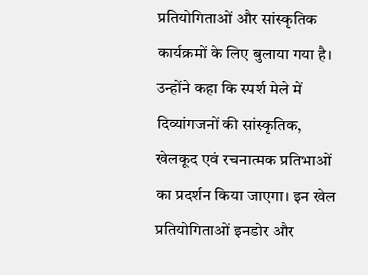प्रतियोगिताओं और सांस्कृतिक कार्यक्रमों के लिए बुलाया गया है। उन्होंने कहा कि स्पर्श मेले में दिव्यांगजनों की सांस्कृतिक, खेलकूद एवं रचनात्मक प्रतिभाओं का प्रदर्शन किया जाएगा। इन खेल प्रतियोगिताओं इनडोर और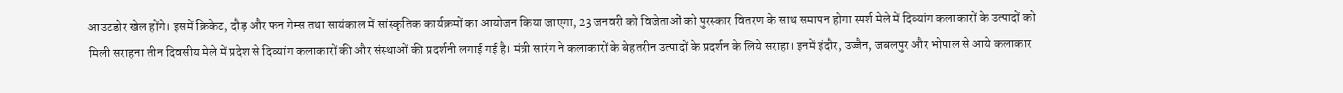आउटडोर खेल होंगे। इसमें क्रिकेट, दौड़ और फन गेम्स तथा सायंकाल में सांस्कृतिक कार्यक्रमों का आयोजन किया जाएगा, 23 जनवरी को विजेताओं को पुरस्कार वितरण के साथ समापन होगा स्पर्श मेले में दिव्यांग कलाकारों के उत्पादों को मिली सराहना तीन दिवसीय मेले में प्रदेश से दिव्यांग कलाकारों की और संस्थाओं की प्रदर्शनी लगाई गई है। मंत्री सारंग ने कलाकारों के बेहतरीन उत्पादों के प्रदर्शन के लिये सराहा। इनमें इंदौर, उज्जैन, जबलपुर और भोपाल से आये कलाकार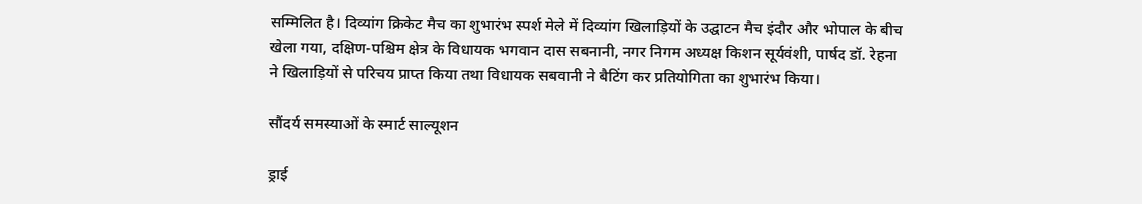सम्मिलित है। दिव्यांग क्रिकेट मैच का शुभारंभ स्पर्श मेले में दिव्यांग खिलाड़ियों के उद्घाटन मैच इंदौर और भोपाल के बीच खेला गया, दक्षिण-पश्चिम क्षेत्र के विधायक भगवान दास सबनानी, नगर निगम अध्यक्ष किशन सूर्यवंशी, पार्षद डॉ. रेहना ने खिलाड़ियों से परिचय प्राप्त किया तथा विधायक सबवानी ने बैटिंग कर प्रतियोगिता का शुभारंभ किया।

सौंदर्य समस्याओं के स्मार्ट साल्यूशन

ड्राई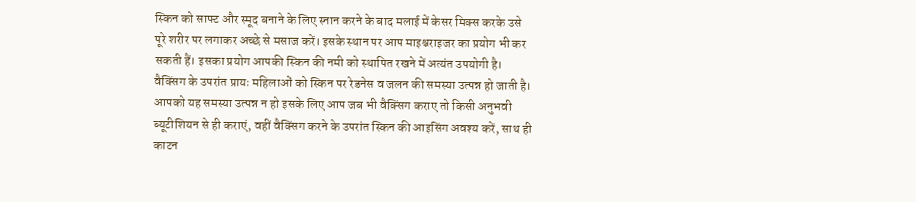स्किन को साफ्ट और स्मूद बनाने के लिए स्नान करने के बाद मलाई में केसर मिक्स करके उसे पूरे शरीर पर लगाकर अच्छे से मसाज करें। इसके स्थान पर आप माइश्चराइजर का प्रयोग भी कर सकती हैं। इसका प्रयोग आपकी स्किन की नमी को स्थापित रखने में अत्यंत उपयोगी है। वैक्सिंग के उपरांत प्रायः महिलाओं को स्किन पर रेडनेस व जलन की समस्या उत्पन्न हो जाती है। आपको यह समस्या उत्पन्न न हो इसके लिए आप जब भी वैक्सिंग कराए तो किसी अनुभवी ब्यूटीशियन से ही कराएं, वहीं वैक्सिंग करने के उपरांत स्किन की आइसिंग अवश्य करें, साथ ही काटन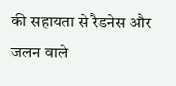की सहायता से रैडनेस और जलन वाले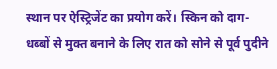स्थान पर ऐस्ट्रिजेंट का प्रयोग करें। स्किन को दाग-धब्बों से मुक्त बनाने के लिए रात को सोने से पूर्व पुदीने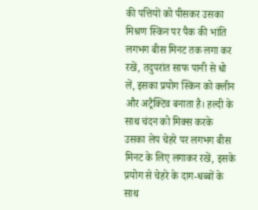की पत्तियों को पीसकर उसका मिश्रण स्किन पर पैक की भांति लगभग बीस मिनट तक लगा कर रखें, तदुपरांत साफ पानी से धो लें, इसका प्रयोग स्किन को क्लीन और अट्रैक्टिव बनाता है। हल्दी के साथ चंदन को मिक्स करके उसका लेप चेहरे पर लगभग बीस मिनट के लिए लगाकर रखें, इसके प्रयोग से चेहरे के दाग-धब्बों के साथ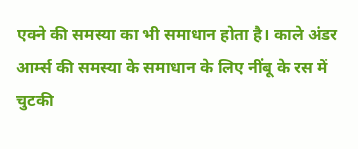एक्ने की समस्या का भी समाधान होता है। काले अंडर आर्म्स की समस्या के समाधान के लिए नींबू के रस में चुटकी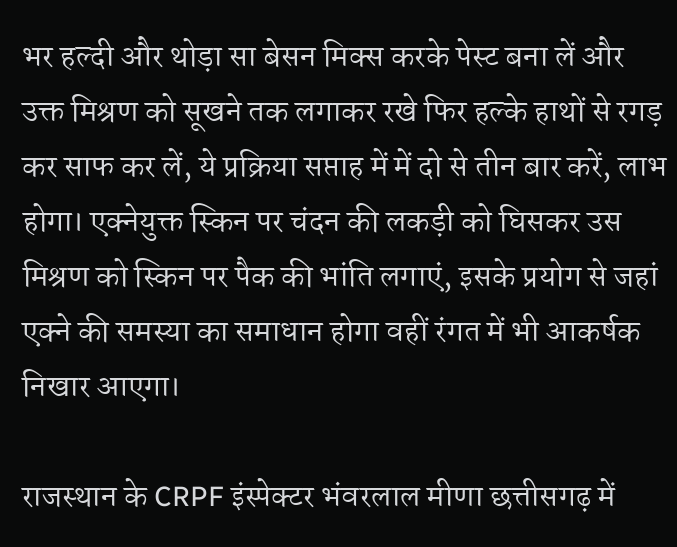भर हल्दी और थोड़ा सा बेसन मिक्स करके पेस्ट बना लें और उक्त मिश्रण को सूखने तक लगाकर रखे फिर हल्के हाथों से रगड़ कर साफ कर लें, ये प्रक्रिया सप्ताह में में दो से तीन बार करें, लाभ होगा। एक्नेयुक्त स्किन पर चंदन की लकड़ी को घिसकर उस मिश्रण को स्किन पर पैक की भांति लगाएं, इसके प्रयोग से जहां एक्ने की समस्या का समाधान होगा वहीं रंगत में भी आकर्षक निखार आएगा।

राजस्थान के CRPF इंस्पेक्टर भंवरलाल मीणा छत्तीसगढ़ में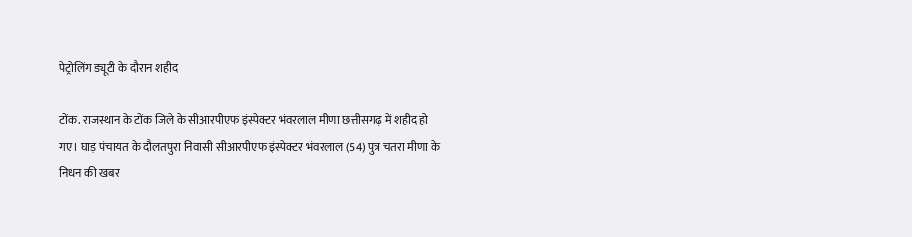पेट्रोलिंग ड्यूटी के दौरान शहीद

टोंक. राजस्थान के टोंक जिले के सीआरपीएफ इंस्पेक्टर भंवरलाल मीणा छत्तीसगढ़ में शहीद हो गए। घाड़ पंचायत के दौलतपुरा निवासी सीआरपीएफ इंस्पेक्टर भंवरलाल (54) पुत्र चतरा मीणा के निधन की खबर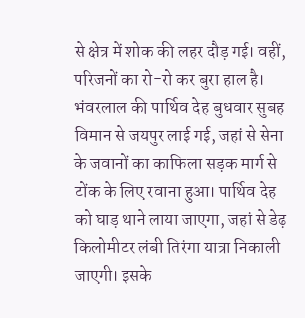से क्षेत्र में शोक की लहर दौड़ गई। वहीं, परिजनों का रो-रो कर बुरा हाल है। भंवरलाल की पार्थिव देह बुधवार सुबह विमान से जयपुर लाई गई, जहां से सेना के जवानों का काफिला सड़क मार्ग से टोंक के लिए रवाना हुआ। पार्थिव देह को घाड़ थाने लाया जाएगा, जहां से डेढ़ किलोमीटर लंबी तिरंगा यात्रा निकाली जाएगी। इसके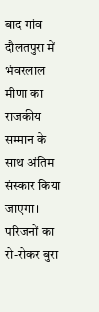बाद गांव दौलतपुरा में भंवरलाल मीणा का राजकीय सम्मान के साथ अंतिम संस्कार किया जाएगा। परिजनों का रो-रोकर बुरा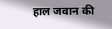हाल जवान की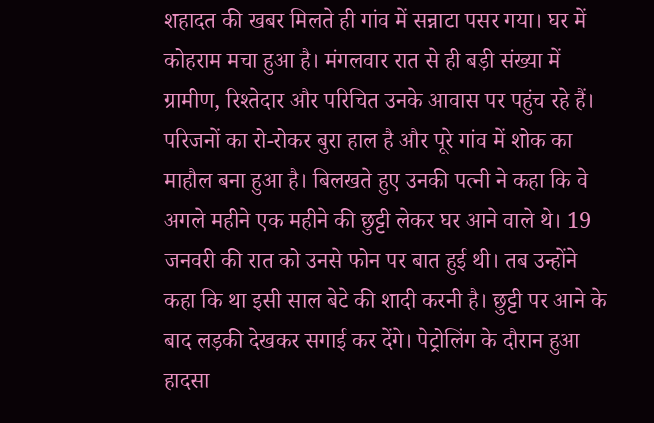शहादत की खबर मिलते ही गांव में सन्नाटा पसर गया। घर में कोहराम मचा हुआ है। मंगलवार रात से ही बड़ी संख्या में ग्रामीण, रिश्तेदार और परिचित उनके आवास पर पहुंच रहे हैं। परिजनों का रो-रोकर बुरा हाल है और पूरे गांव में शोक का माहौल बना हुआ है। बिलखते हुए उनकी पत्नी ने कहा कि वे अगले महीने एक महीने की छुट्टी लेकर घर आने वाले थे। 19 जनवरी की रात को उनसे फोन पर बात हुई थी। तब उन्होंने कहा कि था इसी साल बेटे की शादी करनी है। छुट्टी पर आने के बाद लड़की देखकर सगाई कर देंगे। पेट्रोलिंग के दौरान हुआ हादसा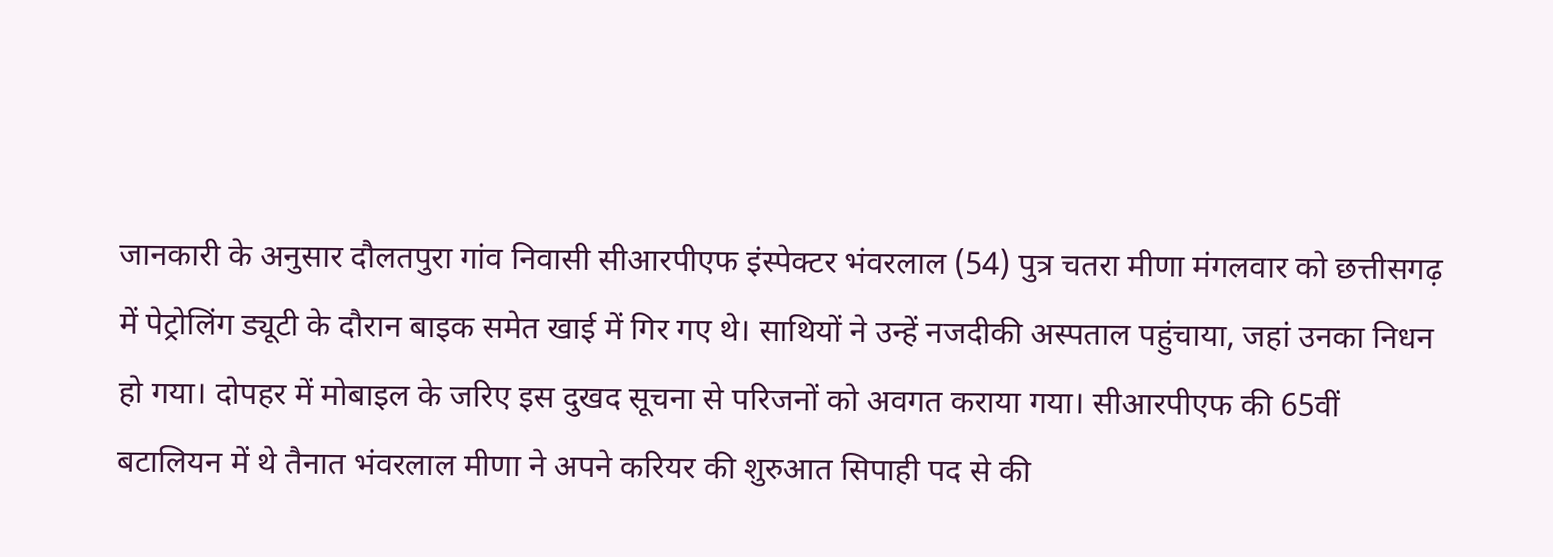जानकारी के अनुसार दौलतपुरा गांव निवासी सीआरपीएफ इंस्पेक्टर भंवरलाल (54) पुत्र चतरा मीणा मंगलवार को छत्तीसगढ़ में पेट्रोलिंग ड्यूटी के दौरान बाइक समेत खाई में गिर गए थे। साथियों ने उन्हें नजदीकी अस्पताल पहुंचाया, जहां उनका निधन हो गया। दोपहर में मोबाइल के जरिए इस दुखद सूचना से परिजनों को अवगत कराया गया। सीआरपीएफ की 65वीं बटालियन में थे तैनात भंवरलाल मीणा ने अपने करियर की शुरुआत सिपाही पद से की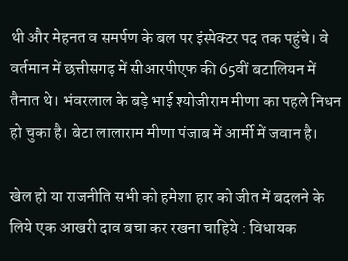थी और मेहनत व समर्पण के बल पर इंस्पेक्टर पद तक पहुंचे। वे वर्तमान में छत्तीसगढ़ में सीआरपीएफ की 65वीं बटालियन में तैनात थे। भंवरलाल के बड़े भाई श्योजीराम मीणा का पहले निधन हो चुका है। बेटा लालाराम मीणा पंजाब में आर्मी में जवान है।

खेल हो या राजनीति सभी को हमेशा हार को जीत में बदलने के लिये एक आखरी दाव बचा कर रखना चाहिये : विधायक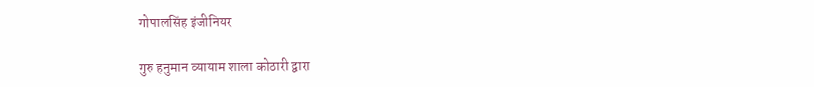गोपालसिंह इंजीनियर

गुरु हनुमान व्यायाम शाला कोठारी द्वारा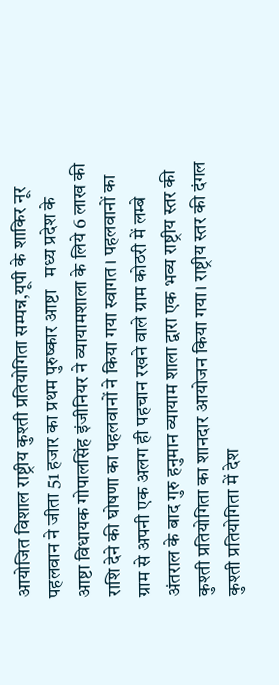आयोजित विशाल राष्ट्रीय कुश्ती प्रतियोगिता सम्पन्न,यूपी के शाकिर नूर पहलवान ने जीता 51 हजार का प्रथम पुरुष्कार आष्टा   मध्य प्रदेश के आष्टा विधायक गोपालसिंह इंजीनियर ने व्यायामशाला के लिये 6 लाख की राशि देने की घोषणा का पहलवानों ने किया गया स्वागत। पहलवानों का ग्राम से अपनी एक अलग ही पहचान रखने वाले ग्राम कोठरी में लम्बे अंतराल के बाद गुरु हनुमान व्यायाम शाला द्वारा एक भव्य राष्ट्रीय स्तर की कुश्ती प्रतियोगिता का शानदार आयोजन किया गया। राष्ट्रीय स्तर की दंगल कुश्ती प्रतियोगिता में देश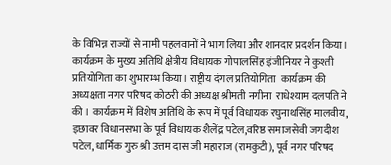के विभिन्न राज्यों से नामी पहलवानों ने भाग लिया और शानदार प्रदर्शन किया। कार्यक्रम के मुख्य अतिथि क्षेत्रीय विधायक गोपालसिंह इंजीनियर ने कुश्ती प्रतियोगिता का शुभारम्भ किया। राष्ट्रीय दंगल प्रतियोगिता  कार्यक्रम की अध्यक्षता नगर परिषद कोठरी की अध्यक्ष श्रीमती नगीना  राधेश्याम दलपति ने की । कार्यक्रम में विशेष अतिथि के रूप में पूर्व विधायक रघुनाथसिंह मालवीय, इछावर विधानसभा के पूर्व विधायक शैलेंद्र पटेल,वरिष्ठ समाजसेवी जगदीश पटेल, धार्मिक गुरु श्री उत्तम दास जी महाराज (रामकुटी), पूर्व नगर परिषद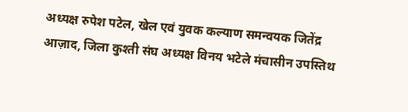अध्यक्ष रुपेश पटेल, खेल एवं युवक कल्याण समन्वयक जितेंद्र आज़ाद, जिला कुश्ती संघ अध्यक्ष विनय भटेले मंचासीन उपस्तिथ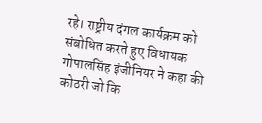रहे। राष्ट्रीय दंगल कार्यक्रम को संबोधित करते हुए विधायक गोपालसिंह इंजीनियर ने कहा की कोठरी जो कि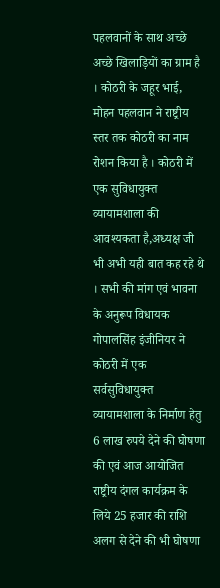पहलवानों के साथ अच्छे अच्छे खिलाड़ियों का ग्राम है । कोठरी के जहूर भाई, मोहन पहलवान ने राष्ट्रीय स्तर तक कोठरी का नाम रोशन किया है । कोठरी में एक सुविधायुक्त व्यायामशाला की आवश्यकता है,अध्यक्ष जी भी अभी यही बात कह रहे थे । सभी की मांग एवं भावना के अनुरूप विधायक गोपालसिंह इंजीनियर ने कोठरी में एक सर्वसुविधायुक्त व्यायामशाला के निर्माण हेतु 6 लाख रुपये देने की घोषणा की एवं आज आयोजित राष्ट्रीय दंगल कार्यक्रम के लिये 25 हजार की राशि अलग से देने की भी घोषणा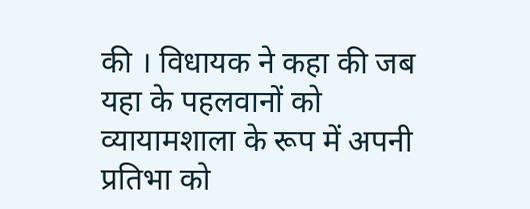की । विधायक ने कहा की जब यहा के पहलवानों को व्यायामशाला के रूप में अपनी प्रतिभा को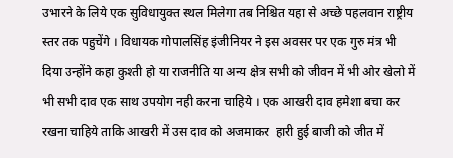उभारने के लिये एक सुविधायुक्त स्थल मिलेगा तब निश्चित यहा से अच्छे पहलवान राष्ट्रीय स्तर तक पहुचेंगे । विधायक गोपालसिंह इंजीनियर ने इस अवसर पर एक गुरु मंत्र भी दिया उन्होंने कहा कुश्ती हो या राजनीति या अन्य क्षेत्र सभी को जीवन में भी ओर खेलो में भी सभी दाव एक साथ उपयोग नही करना चाहिये । एक आखरी दाव हमेशा बचा कर रखना चाहिये ताकि आखरी में उस दाव को अजमाकर  हारी हुई बाजी को जीत में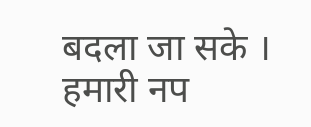बदला जा सके । हमारी नप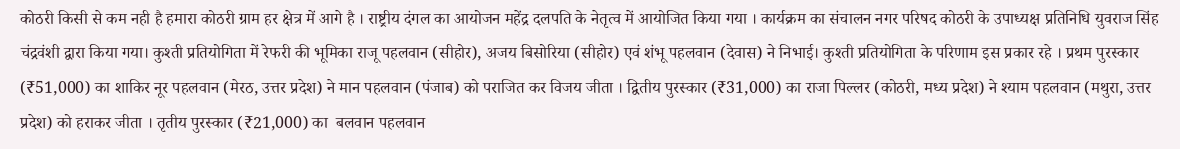कोठरी किसी से कम नही है हमारा कोठरी ग्राम हर क्षेत्र में आगे है । राष्ट्रीय दंगल का आयोजन महेंद्र दलपति के नेतृत्व में आयोजित किया गया । कार्यक्रम का संचालन नगर परिषद कोठरी के उपाध्यक्ष प्रतिनिधि युवराज सिंह चंद्रवंशी द्वारा किया गया। कुश्ती प्रतियोगिता में रेफरी की भूमिका राजू पहलवान (सीहोर), अजय बिसोरिया (सीहोर) एवं शंभू पहलवान (देवास) ने निभाई। कुश्ती प्रतियोगिता के परिणाम इस प्रकार रहे । प्रथम पुरस्कार (₹51,000) का शाकिर नूर पहलवान (मेरठ, उत्तर प्रदेश) ने मान पहलवान (पंजाब) को पराजित कर विजय जीता । द्वितीय पुरस्कार (₹31,000) का राजा पिल्लर (कोठरी, मध्य प्रदेश) ने श्याम पहलवान (मथुरा, उत्तर प्रदेश) को हराकर जीता । तृतीय पुरस्कार (₹21,000) का  बलवान पहलवान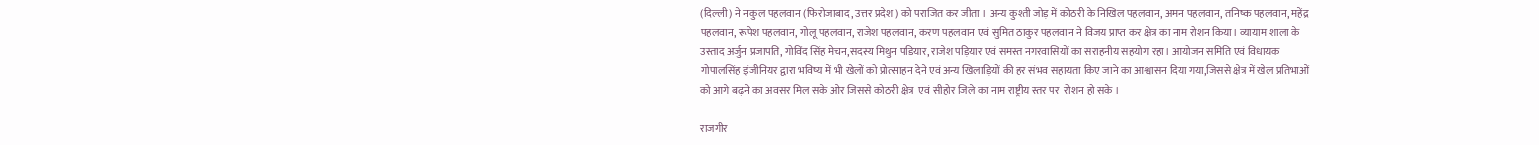(दिल्ली) ने नकुल पहलवान (फिरोजाबाद, उत्तर प्रदेश) को पराजित कर जीता । अन्य कुश्ती जोड़ में कोठरी के निखिल पहलवान, अमन पहलवान, तनिष्क पहलवान, महेंद्र पहलवान, रूपेश पहलवान, गोलू पहलवान, राजेश पहलवान, करण पहलवान एवं सुमित ठाकुर पहलवान ने विजय प्राप्त कर क्षेत्र का नाम रोशन किया। व्यायाम शाला के उस्ताद अर्जुन प्रजापति, गोविंद सिंह मेचन,सदस्य मिथुन पडियार, राजेश पड़ियार एवं समस्त नगरवासियों का सराहनीय सहयोग रहा। आयोजन समिति एवं विधायक गोपालसिंह इंजीनियर द्वारा भविष्य में भी खेलों को प्रोत्साहन देने एवं अन्य खिलाड़ियों की हर संभव सहायता किए जाने का आश्वासन दिया गया,जिससे क्षेत्र में खेल प्रतिभाओं को आगे बढ़ने का अवसर मिल सके ओर जिससे कोठरी क्षेत्र  एवं सीहोर जिले का नाम राष्ट्रीय स्तर पर  रोशन हो सके ।

राजगीर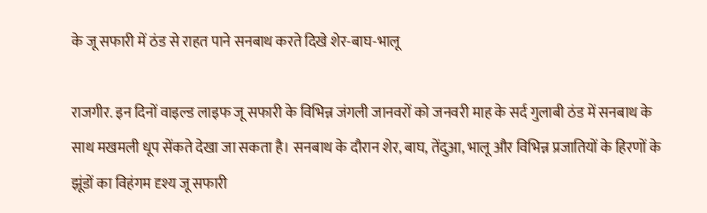के जू सफारी में ठंड से राहत पाने सनबाथ करते दिखे शेर-बाघ-भालू

राजगीर. इन दिनों वाइल्ड लाइफ जू सफारी के विभिन्न जंगली जानवरों को जनवरी माह के सर्द गुलाबी ठंड में सनबाथ के साथ मखमली धूप सेंकते देखा जा सकता है। सनबाथ के दौरान शेर, बाघ, तेंदुआ, भालू और विभिन्न प्रजातियों के हिरणों के झूंडों का विहंगम दृश्य जू सफारी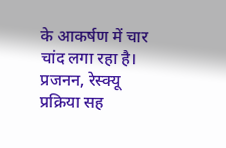के आकर्षण में चार चांद लगा रहा है। प्रजनन, रेस्क्यू प्रक्रिया सह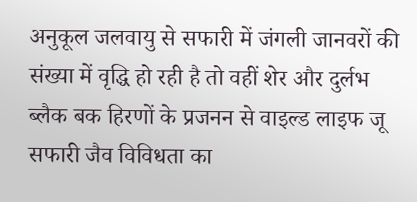अनुकूल जलवायु से सफारी में जंगली जानवरों की संख्या में वृद्धि हो रही है तो वहीं शेर और दुर्लभ ब्लैक बक हिरणों के प्रजनन से वाइल्ड लाइफ जू सफारी जैव विविधता का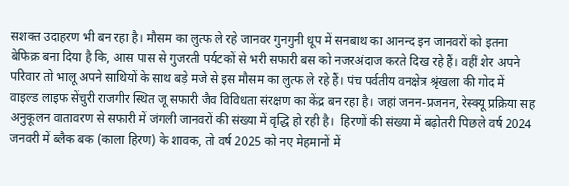सशक्त उदाहरण भी बन रहा है। मौसम का लुत्फ ले रहे जानवर गुनगुनी धूप में सनबाथ का आनन्द इन जानवरों को इतना बेफिक्र बना दिया है कि, आस पास से गुजरती पर्यटकों से भरी सफारी बस को नजरअंदाज करते दिख रहे हैं। वहीं शेर अपने परिवार तो भालू अपने साथियों के साथ बड़े मजे से इस मौसम का लुत्फ ले रहे हैं। पंच पर्वतीय वनक्षेत्र श्रृंखला की गोद में वाइल्ड लाइफ सेंचुरी राजगीर स्थित जू सफारी जैव विविधता संरक्षण का केंद्र बन रहा है। जहां जनन-प्रजनन, रेस्क्यू प्रक्रिया सह अनुकूलन वातावरण से सफारी में जंगली जानवरों की संख्या में वृद्धि हो रही है।  हिरणों की संख्या में बढ़ोतरी पिछले वर्ष 2024 जनवरी में ब्लैक बक (काला हिरण) के शावक, तो वर्ष 2025 को नए मेहमानों में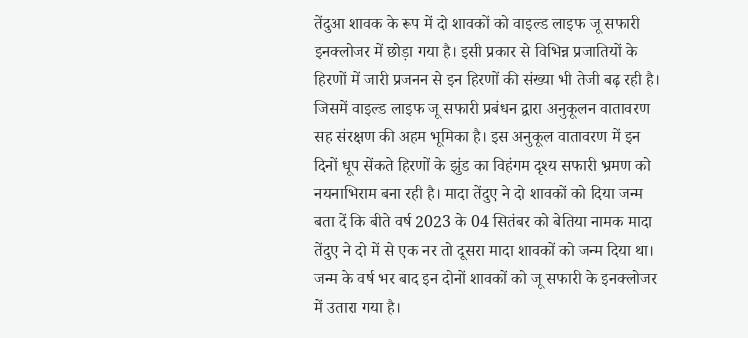तेंदुआ शावक के रूप में दो शावकों को वाइल्ड लाइफ जू सफारी इनक्लोजर में छोड़ा गया है। इसी प्रकार से विभिन्न प्रजातियों के हिरणों में जारी प्रजनन से इन हिरणों की संख्या भी तेजी बढ़ रही है। जिसमें वाइल्ड लाइफ जू सफारी प्रबंधन द्वारा अनुकूलन वातावरण सह संरक्षण की अहम भूमिका है। इस अनुकूल वातावरण में इन दिनों धूप सेंकते हिरणों के झुंड का विहंगम दृश्य सफारी भ्रमण को नयनाभिराम बना रही है। मादा तेंदुए ने दो शावकों को दिया जन्म बता दें कि बीते वर्ष 2023 के 04 सितंबर को बेतिया नामक मादा तेंदुए ने दो में से एक नर तो दूसरा मादा शावकों को जन्म दिया था। जन्म के वर्ष भर बाद इन दोनों शावकों को जू सफारी के इनक्लोजर में उतारा गया है।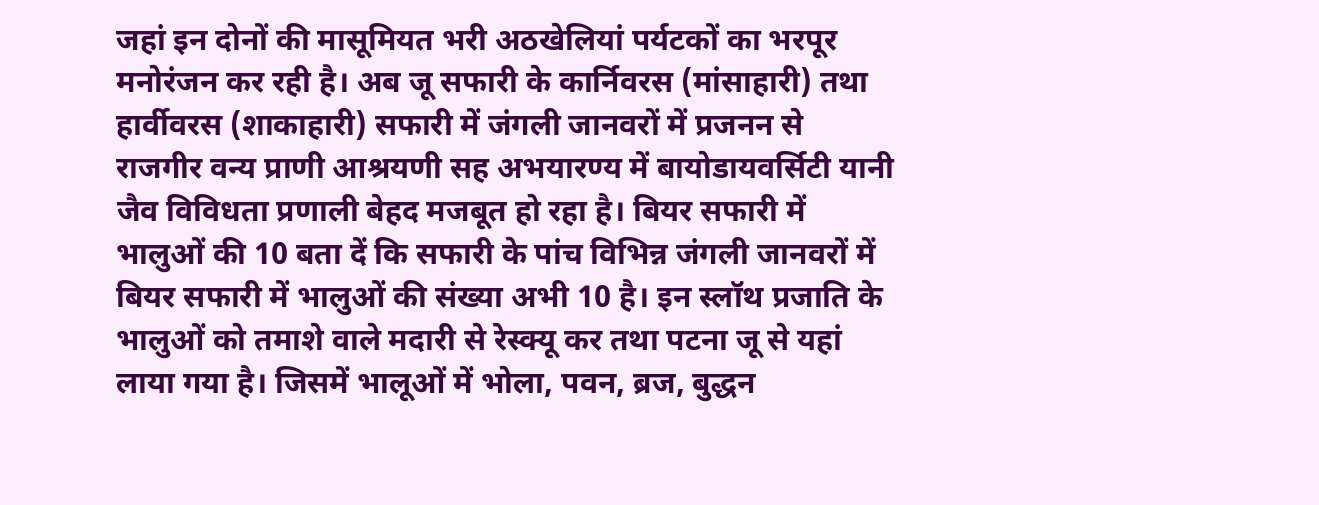जहां इन दोनों की मासूमियत भरी अठखेलियां पर्यटकों का भरपूर मनोरंजन कर रही है। अब जू सफारी के कार्निवरस (मांसाहारी) तथा हार्वीवरस (शाकाहारी) सफारी में जंगली जानवरों में प्रजनन से राजगीर वन्य प्राणी आश्रयणी सह अभयारण्य में बायोडायवर्सिटी यानी जैव विविधता प्रणाली बेहद मजबूत हो रहा है। बियर सफारी में भालुओं की 10 बता दें कि सफारी के पांच विभिन्न जंगली जानवरों में बियर सफारी में भालुओं की संख्या अभी 10 है। इन स्लॉथ प्रजाति के भालुओं को तमाशे वाले मदारी से रेस्क्यू कर तथा पटना जू से यहां लाया गया है। जिसमें भालूओं में भोला, पवन, ब्रज, बुद्धन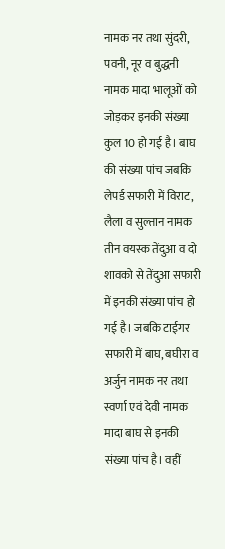नामक नर तथा सुंदरी, पवनी, नूर व बुद्धनी नामक मादा भालूओं को जोड़कर इनकी संख्या कुल 10 हो गई है। बाघ की संख्या पांच जबकि लेपर्ड सफारी में विराट, लैला व सुल्तान नामक तीन वयस्क तेंदुआ व दो शावको से तेंदुआ सफारी में इनकी संख्या पांच हो गई है। जबकि टाईगर सफारी में बाघ, बघीरा व अर्जुन नामक नर तथा स्वर्णा एवं देवी नामक मादा बाघ से इनकी संख्या पांच है। वहीं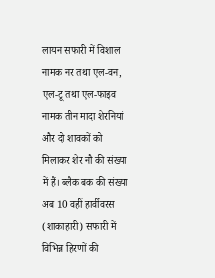लायन सफारी में विशाल नामक नर तथा एल-वन, एल-टू तथा एल-फाइव नामक तीन मादा शेरनियां और दो शावकों को मिलाकर शेर नौ की संख्या में हैं। ब्लैक बक की संख्या अब 10 वहीं हार्वीवरस (शाकाहारी) सफारी में विभिन्न हिरणों की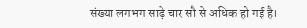संख्या लगभग साढ़े चार सौ से अधिक हो गई है।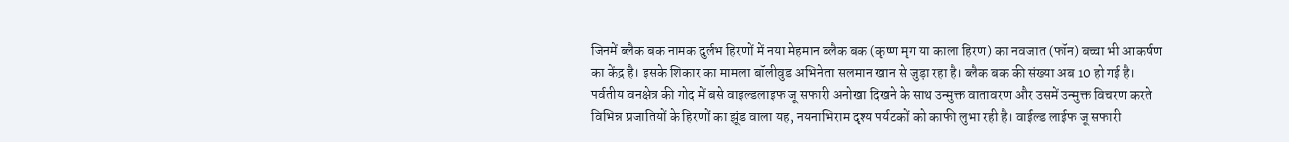जिनमें ब्लैक बक नामक दुर्लभ हिरणों में नया मेहमान ब्लैक बक (कृष्ण मृग या काला हिरण) का नवजात (फॉन) बच्चा भी आकर्षण का केंद्र है। इसके शिकार का मामला बॉलीवुड अभिनेता सलमान खान से जुड़ा रहा है। ब्लैक बक की संख्या अब 10 हो गई है। पर्वतीय वनक्षेत्र की गोद में बसे वाइल्डलाइफ जू सफारी अनोखा दिखने के साथ उन्मुक्त वातावरण और उसमें उन्मुक्त विचरण करते विभिन्न प्रजातियों के हिरणों का झूंड वाला यह, नयनाभिराम दृश्य पर्यटकों को काफी लुभा रही है। वाईल्ड लाईफ जू सफारी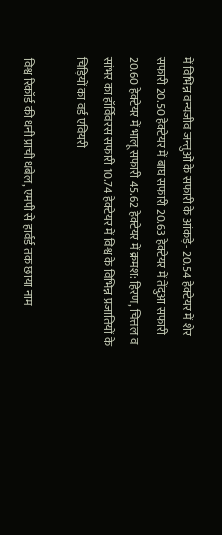में विभिन्न वन्यजीव जन्तुओं के सफारी के आंकड़े- 20.54 हेक्टेयर में शेर सफारी 20.50 हेक्टेयर में बाघ सफारी 20.63 हेक्टेयर में तेंदुआ सफारी 20.60 हेक्टेयर में भालू सफारी 45.62 हेक्टेयर में क्रमश: हिरण, चित्तल व सांभर का हॉर्विवरस सफारी 10.74 हेक्टेयर में विश्व के विभिन्न प्रजातियों के चिड़ियों का वर्ड एवियरी

विश्व रिकॉर्ड की धनी प्राची धबेल, एमपी से हार्वर्ड तक छाया नाम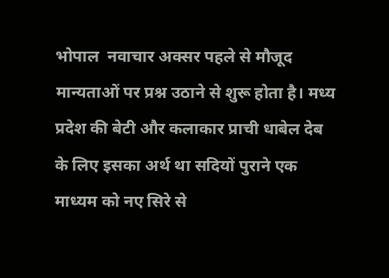भोपाल  नवाचार अक्सर पहले से मौजूद मान्यताओं पर प्रश्न उठाने से शुरू होता है। मध्य प्रदेश की बेटी और कलाकार प्राची धाबेल देब के लिए इसका अर्थ था सदियों पुराने एक माध्यम को नए सिरे से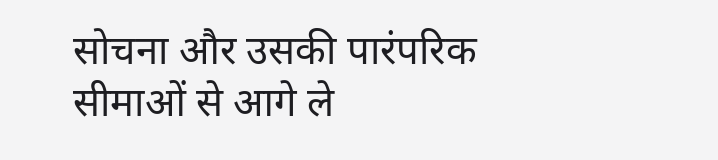सोचना और उसकी पारंपरिक सीमाओं से आगे ले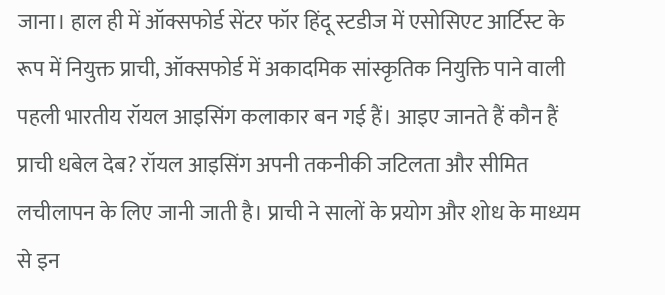जाना। हाल ही में ऑक्सफोर्ड सेंटर फॉर हिंदू स्टडीज में एसोसिएट आर्टिस्ट के रूप में नियुक्त प्राची, ऑक्सफोर्ड में अकादमिक सांस्कृतिक नियुक्ति पाने वाली पहली भारतीय रॉयल आइसिंग कलाकार बन गई हैं। आइए जानते हैं कौन हैं प्राची धबेल देब? रॉयल आइसिंग अपनी तकनीकी जटिलता और सीमित लचीलापन के लिए जानी जाती है। प्राची ने सालों के प्रयोग और शोध के माध्यम से इन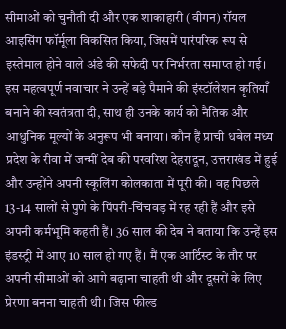सीमाओं को चुनौती दी और एक शाकाहारी (वीगन) रॉयल आइसिंग फॉर्मूला विकसित किया, जिसमें पारंपरिक रूप से इस्तेमाल होने वाले अंडे की सफेदी पर निर्भरता समाप्त हो गई। इस महत्वपूर्ण नवाचार ने उन्हें बड़े पैमाने की इंस्टॉलेशन कृतियाँ बनाने की स्वतंत्रता दी, साथ ही उनके कार्य को नैतिक और आधुनिक मूल्यों के अनुरूप भी बनाया। कौन हैं प्राची धबेल मध्य प्रदेश के रीवा में जन्मीं देब की परवरिश देहरादून, उत्तराखंड में हुई और उन्होंने अपनी स्कूलिंग कोलकाता में पूरी की। वह पिछले 13-14 सालों से पुणे के पिंपरी-चिंचवड़ में रह रही हैं और इसे अपनी कर्मभूमि कहती हैं। 36 साल की देब ने बताया कि उन्हें इस इंडस्ट्री में आए 10 साल हो गए हैं। मैं एक आर्टिस्ट के तौर पर अपनी सीमाओं को आगे बढ़ाना चाहती थी और दूसरों के लिए प्रेरणा बनना चाहती थी। जिस फील्ड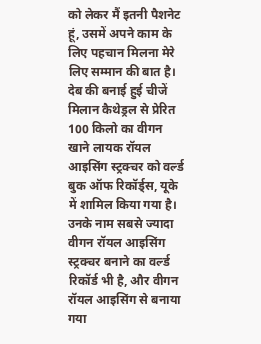को लेकर मैं इतनी पैशनेट हूं, उसमें अपने काम के लिए पहचान मिलना मेरे लिए सम्मान की बात है। देब की बनाई हुई चीजें मिलान कैथेड्रल से प्रेरित 100 किलो का वीगन खाने लायक रॉयल आइसिंग स्ट्रक्चर को वर्ल्ड बुक ऑफ रिकॉर्ड्स, यूके में शामिल किया गया है। उनके नाम सबसे ज्यादा वीगन रॉयल आइसिंग स्ट्रक्चर बनाने का वर्ल्ड रिकॉर्ड भी है, और वीगन रॉयल आइसिंग से बनाया गया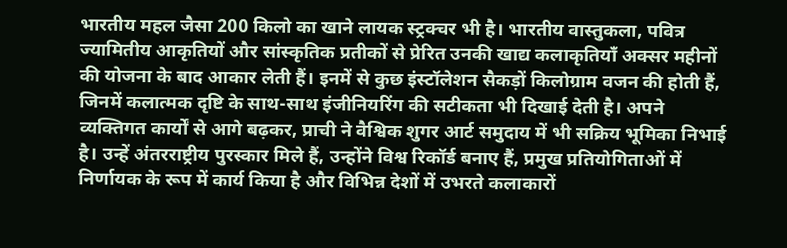भारतीय महल जैसा 200 किलो का खाने लायक स्ट्रक्चर भी है। भारतीय वास्तुकला, पवित्र ज्यामितीय आकृतियों और सांस्कृतिक प्रतीकों से प्रेरित उनकी खाद्य कलाकृतियाँ अक्सर महीनों की योजना के बाद आकार लेती हैं। इनमें से कुछ इंस्टॉलेशन सैकड़ों किलोग्राम वजन की होती हैं, जिनमें कलात्मक दृष्टि के साथ-साथ इंजीनियरिंग की सटीकता भी दिखाई देती है। अपने व्यक्तिगत कार्यों से आगे बढ़कर, प्राची ने वैश्विक शुगर आर्ट समुदाय में भी सक्रिय भूमिका निभाई है। उन्हें अंतरराष्ट्रीय पुरस्कार मिले हैं, उन्होंने विश्व रिकॉर्ड बनाए हैं, प्रमुख प्रतियोगिताओं में निर्णायक के रूप में कार्य किया है और विभिन्न देशों में उभरते कलाकारों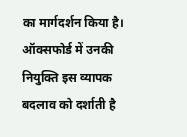का मार्गदर्शन किया है। ऑक्सफोर्ड में उनकी नियुक्ति इस व्यापक बदलाव को दर्शाती है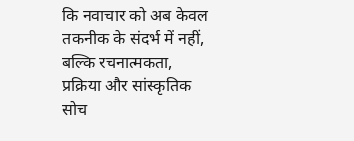कि नवाचार को अब केवल तकनीक के संदर्भ में नहीं, बल्कि रचनात्मकता, प्रक्रिया और सांस्कृतिक सोच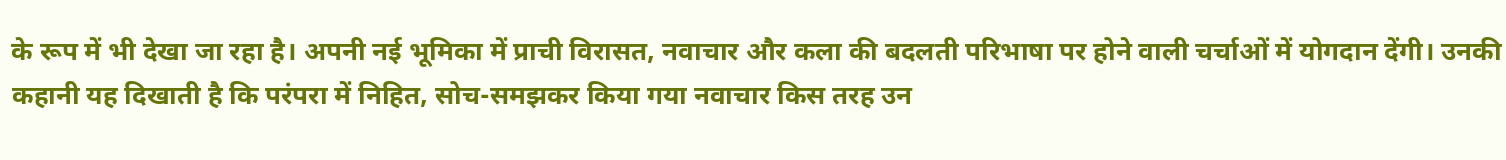के रूप में भी देखा जा रहा है। अपनी नई भूमिका में प्राची विरासत, नवाचार और कला की बदलती परिभाषा पर होने वाली चर्चाओं में योगदान देंगी। उनकी कहानी यह दिखाती है कि परंपरा में निहित, सोच-समझकर किया गया नवाचार किस तरह उन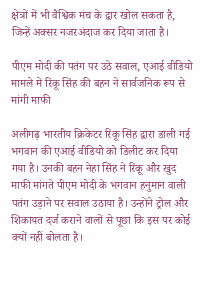क्षेत्रों में भी वैश्विक मंच के द्वार खोल सकता है, जिन्हें अक्सर नजरअंदाज कर दिया जाता है।

पीएम मोदी की पतंग पर उठे सवाल, एआई वीडियो मामले में रिंकू सिंह की बहन ने सार्वजनिक रूप से मांगी माफी

अलीगढ़ भारतीय क्रिकेटर रिंकू सिंह द्वारा डाली गई भगवान की एआई वीडियो को डिलीट कर दिया गया है। उनकी बहन नेहा सिंह ने रिंकू और खुद माफी मांगते पीएम मोदी के भगवान हनुमान वाली पतंग उड़ाने पर सवाल उठाया है। उन्होंने ट्रोल और शिकायत दर्ज कराने वालों से पूछा कि इस पर कोई क्यों नहीं बोलता है।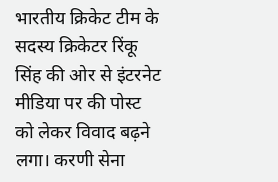भारतीय क्रिकेट टीम के सदस्य क्रिकेटर रिंकू सिंह की ओर से इंटरनेट मीडिया पर की पोस्ट को लेकर विवाद बढ़ने लगा। करणी सेना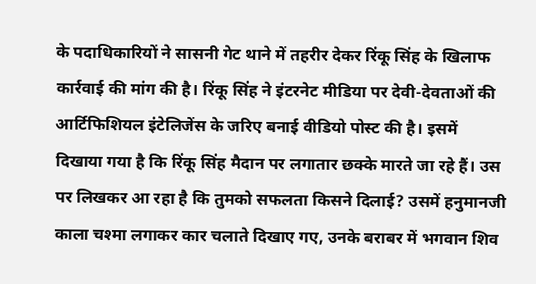के पदाधिकारियों ने सासनी गेट थाने में तहरीर देकर रिंकू सिंह के खिलाफ कार्रवाई की मांग की है। रिंकू सिंह ने इंटरनेट मीडिया पर देवी-देवताओं की आर्टिफिशियल इंटेलिजेंस के जरिए बनाई वीडियो पोस्ट की है। इसमें दिखाया गया है कि रिंकू सिंह मैदान पर लगातार छक्के मारते जा रहे हैं। उस पर लिखकर आ रहा है कि तुमको सफलता किसने दिलाई? उसमें हनुमानजी काला चश्मा लगाकर कार चलाते दिखाए गए, उनके बराबर में भगवान शिव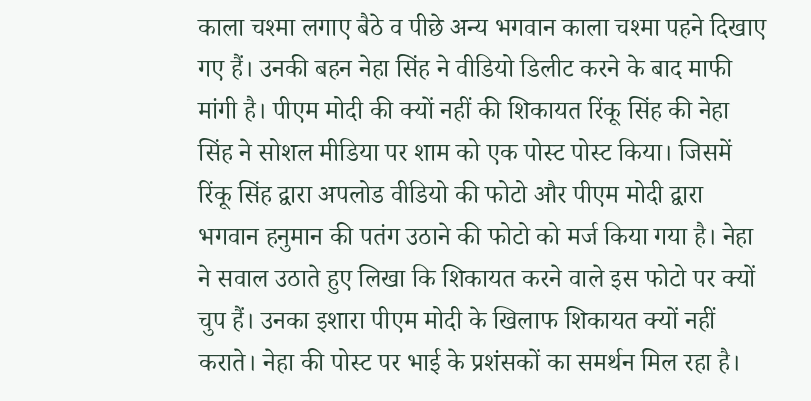काला चश्मा लगाए बैठे व पीछे अन्य भगवान काला चश्मा पहने दिखाए गए हैं। उनकी बहन नेहा सिंह ने वीडियो डिलीट करने के बाद माफी मांगी है। पीएम मोदी की क्यों नहीं की शिकायत रिंकू सिंह की नेहा सिंह ने सोशल मीडिया पर शाम को एक पोस्ट पोस्ट किया। जिसमें रिंकू सिंह द्वारा अपलोड वीडियो की फोटो और पीएम मोदी द्वारा भगवान हनुमान की पतंग उठाने की फोटो को मर्ज किया गया है। नेहा ने सवाल उठाते हुए लिखा कि शिकायत करने वाले इस फोटो पर क्यों चुप हैं। उनका इशारा पीएम मोदी के खिलाफ शिकायत क्यों नहीं कराते। नेहा की पोस्ट पर भाई के प्रशंसकों का समर्थन मिल रहा है।